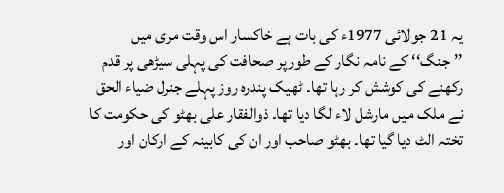یہ 21 جولائی 1977ء کی بات ہے خاکسار اس وقت مری میں ’’جنگ‘‘ کے نامہ نگار کے طورپر صحافت کی پہلی سیڑھی پر قدم رکھنے کی کوشش کر رہا تھا۔ ٹھیک پندرہ روز پہلے جنرل ضیاء الحق نے ملک میں مارشل لاء لگا دیا تھا۔ ذوالفقار علی بھٹو کی حکومت کا تختہ الٹ دیا گیا تھا۔ بھٹو صاحب اور ان کی کابینہ کے ارکان اور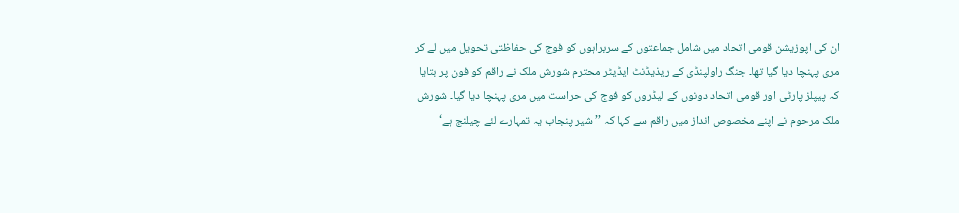ان کی اپوزیشن قومی اتحاد میں شامل جماعتوں کے سربراہوں کو فوج کی حفاظتی تحویل میں لے کر مری پہنچا دیا گیا تھا۔ جنگ راولپنڈی کے ریذیڈنٹ ایڈیٹر محترم شورش ملک نے راقم کو فون پر بتایا کہ پیپلز پارٹی اور قومی اتحاد دونوں کے لیڈروں کو فوج کی حراست میں مری پہنچا دیا گیا۔ شورش ملک مرحوم نے اپنے مخصوص انداز میں راقم سے کہا کہ ’’شیر پنجاب یہ تمہارے لئے چیلنج ہے‘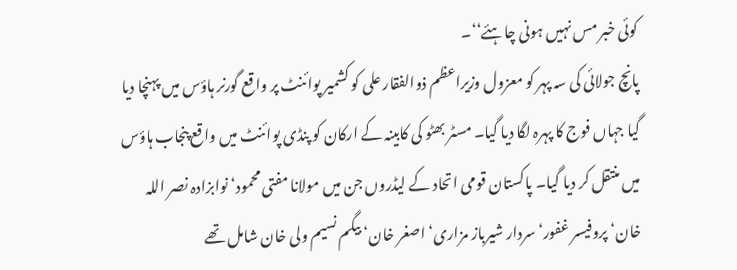کوئی خبر مس نہیں ہونی چاہئے‘‘۔
پانچ جولائی کی سہ پہر کو معزول وزیراعظم ذوالفقار علی کو کشمیر پوائنٹ پر واقع گورنر ہاؤس میں پہنچا دیا گیا جہاں فوج کا پہرہ لگا دیا گیا۔ مسٹر بھٹو کی کابینہ کے ارکان کو پنڈی پوائنٹ میں واقع پنجاب ہاؤس میں منتقل کر دیا گیا۔ پاکستان قومی اتحاد کے لیڈروں جن میں مولانا مفتی محمود‘ نوابزادہ نصر اللہ خان‘ پروفیسر غفور‘ سردار شیرباز مزاری‘ اصغر خان‘ بیگم نسیم ولی خان شامل تھے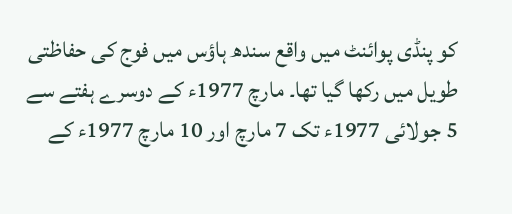کو پنڈی پوائنٹ میں واقع سندھ ہاؤس میں فوج کی حفاظتی طویل میں رکھا گیا تھا۔ مارچ 1977ء کے دوسرے ہفتے سے 5 جولائی 1977ء تک 7 مارچ اور 10 مارچ 1977ء کے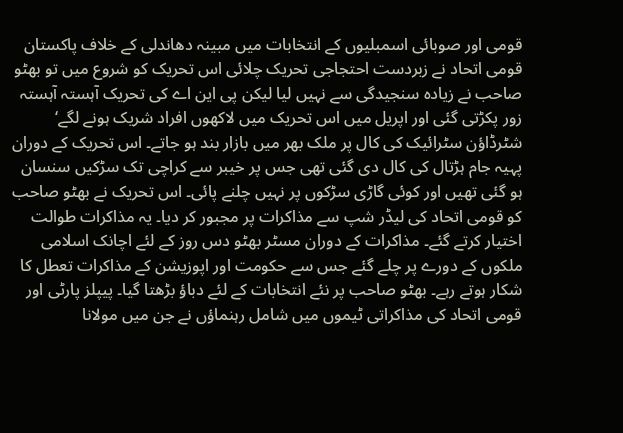قومی اور صوبائی اسمبلیوں کے انتخابات میں مبینہ دھاندلی کے خلاف پاکستان قومی اتحاد نے زبردست احتجاجی تحریک چلائی اس تحریک کو شروع میں تو بھٹو صاحب نے زیادہ سنجیدگی سے نہیں لیا لیکن پی این اے کی تحریک آہستہ آہستہ زور پکڑتی گئی اور اپریل میں اس تحریک میں لاکھوں افراد شریک ہونے لگے‘ شٹرڈاؤن سٹرائیک کی کال پر ملک بھر میں بازار بند ہو جاتے۔ اس تحریک کے دوران پہیہ جام ہڑتال کی کال دی گئی تھی جس پر خیبر سے کراچی تک سڑکیں سنسان ہو گئی تھیں اور کوئی گاڑی سڑکوں پر نہیں چلنے پائی۔ اس تحریک نے بھٹو صاحب کو قومی اتحاد کی لیڈر شپ سے مذاکرات پر مجبور کر دیا۔ یہ مذاکرات طوالت اختیار کرتے گئے۔ مذاکرات کے دوران مسٹر بھٹو دس روز کے لئے اچانک اسلامی ملکوں کے دورے پر چلے گئے جس سے حکومت اور اپوزیشن کے مذاکرات تعطل کا شکار ہوتے رہے۔ بھٹو صاحب پر نئے انتخابات کے لئے دباؤ بڑھتا گیا۔ پیپلز پارٹی اور قومی اتحاد کی مذاکراتی ٹیموں میں شامل رہنماؤں نے جن میں مولانا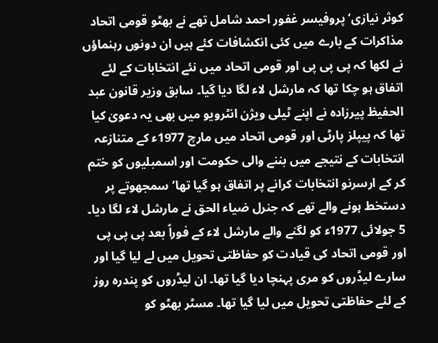کوثر نیازی‘ پروفیسر غفور احمد شامل تھے نے بھٹو قومی اتحاد مذاکرات کے بارے میں کئی انکشافات کئے ہیں ان دونوں رہنماؤں نے لکھا کہ پی پی پی اور قومی اتحاد میں نئے انتخابات کے لئے اتفاق ہو چکا تھا کہ مارشل لاء لگا دیا گیا۔ سابق وزیر قانون عبد الحفیظ پیرزادہ نے اپنے ٹیلی ویژن انٹرویو میں بھی یہ دعویٰ کیا تھا کہ پیپلز پارٹی اور قومی اتحاد میں مارچ 1977ء کے متنازعہ انتخابات کے نتیجے میں بننے والی حکومت اور اسمبلیوں کو ختم کر کے ارسرنو انتخابات کرانے پر اتفاق ہو گیا تھا‘ سمجھوتے پر دستخط ہونے والے تھے کہ جنرل ضیاء الحق نے مارشل لاء لگا دیا۔
5 جولائی 1977ء کو لگنے والے مارشل لاء کے فوراً بعد پی پی پی اور قومی اتحاد کی قیادت کو حفاظتی تحویل میں لے لیا گیا اور سارے لیڈروں کو مری پہنچا دیا گیا تھا۔ ان لیڈروں کو پندرہ روز کے لئے حفاظتی تحویل میں لیا گیا تھا۔ مسٹر بھٹو کو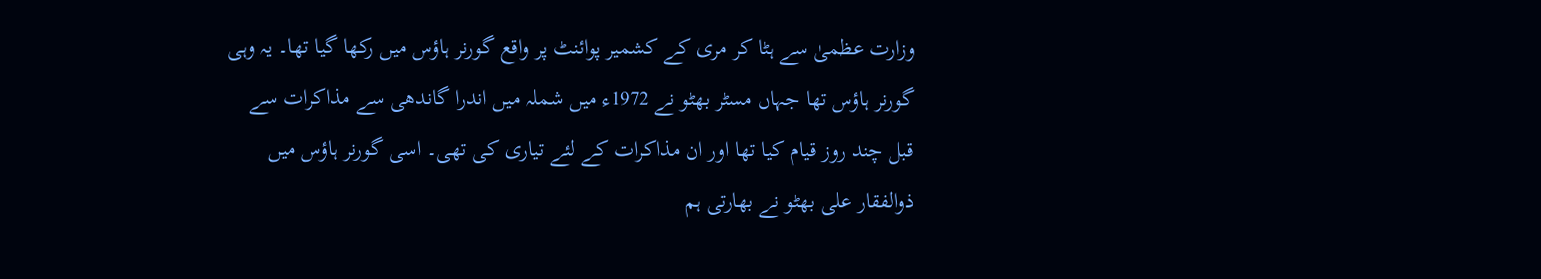وزارت عظمیٰ سے ہٹا کر مری کے کشمیر پوائنٹ پر واقع گورنر ہاؤس میں رکھا گیا تھا۔ یہ وہی گورنر ہاؤس تھا جہاں مسٹر بھٹو نے 1972ء میں شملہ میں اندرا گاندھی سے مذاکرات سے قبل چند روز قیام کیا تھا اور ان مذاکرات کے لئے تیاری کی تھی۔ اسی گورنر ہاؤس میں ذوالفقار علی بھٹو نے بھارتی ہم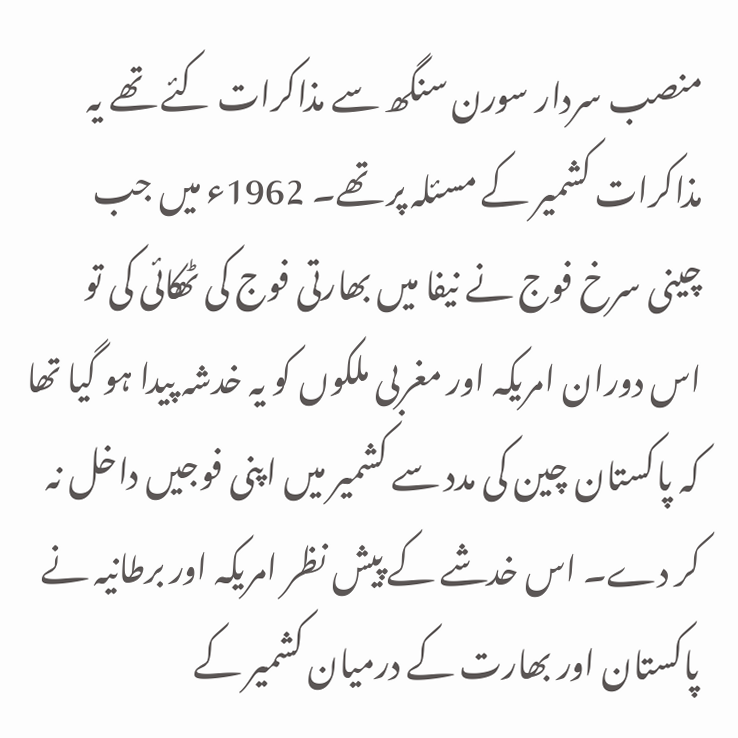منصب سردار سورن سنگھ سے مذاکرات کئے تھے یہ مذاکرات کشمیر کے مسئلہ پر تھے۔ 1962ء میں جب چینی سرخ فوج نے نیفا میں بھارتی فوج کی ٹھکائی کی تو اس دوران امریکہ اور مغربی ملکوں کو یہ خدشہ پیدا ہو گیا تھا کہ پاکستان چین کی مدد سے کشمیر میں اپنی فوجیں داخل نہ کر دے۔ اس خدشے کے پیش نظر امریکہ اور برطانیہ نے پاکستان اور بھارت کے درمیان کشمیر کے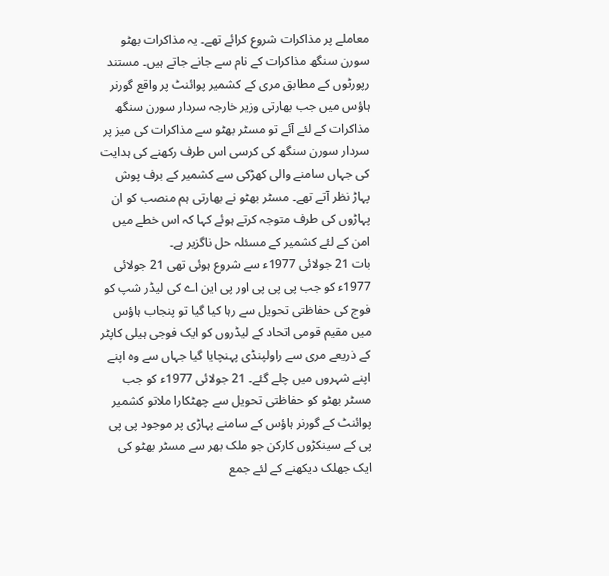معاملے پر مذاکرات شروع کرائے تھے۔ یہ مذاکرات بھٹو سورن سنگھ مذاکرات کے نام سے جانے جاتے ہیں۔ مستند رپورٹوں کے مطابق مری کے کشمیر پوائنٹ پر واقع گورنر ہاؤس میں جب بھارتی وزیر خارجہ سردار سورن سنگھ مذاکرات کے لئے آئے تو مسٹر بھٹو سے مذاکرات کی میز پر سردار سورن سنگھ کی کرسی اس طرف رکھنے کی ہدایت کی جہاں سامنے والی کھڑکی سے کشمیر کے برف پوش پہاڑ نظر آتے تھے۔ مسٹر بھٹو نے بھارتی ہم منصب کو ان پہاڑوں کی طرف متوجہ کرتے ہوئے کہا کہ اس خطے میں امن کے لئے کشمیر کے مسئلہ حل ناگزیر ہے۔
بات 21 جولائی 1977ء سے شروع ہوئی تھی 21 جولائی 1977ء کو جب پی پی پی اور پی این اے کی لیڈر شپ کو فوج کی حفاظتی تحویل سے رہا کیا گیا تو پنجاب ہاؤس میں مقیم قومی اتحاد کے لیڈروں کو ایک فوجی ہیلی کاپٹر کے ذریعے مری سے راولپنڈی پہنچایا گیا جہاں سے وہ اپنے اپنے شہروں میں چلے گئے۔ 21 جولائی 1977ء کو جب مسٹر بھٹو کو حفاظتی تحویل سے چھٹکارا ملاتو کشمیر پوائنٹ کے گورنر ہاؤس کے سامنے پہاڑی پر موجود پی پی پی کے سینکڑوں کارکن جو ملک بھر سے مسٹر بھٹو کی ایک جھلک دیکھنے کے لئے جمع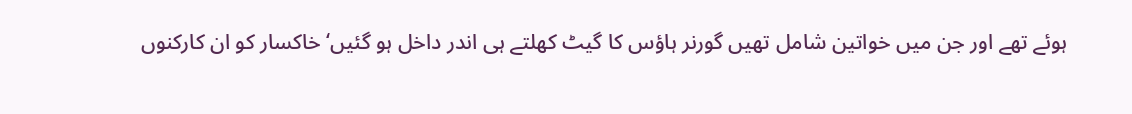ہوئے تھے اور جن میں خواتین شامل تھیں گورنر ہاؤس کا گیٹ کھلتے ہی اندر داخل ہو گئیں‘ خاکسار کو ان کارکنوں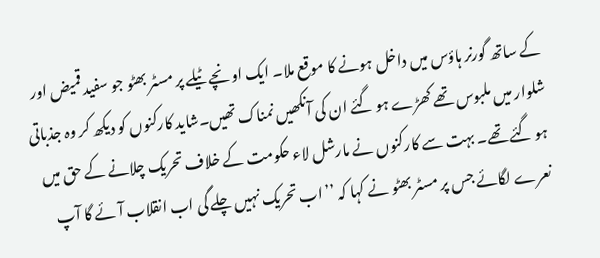کے ساتھ گورنر ہاؤس میں داخل ہونے کا موقع ملا۔ ایک اونچے ٹیلے پر مسٹر بھٹو جو سفید قمیض اور شلوار میں ملبوس تھے کھڑے ہو گئے ان کی آنکھیں نمناک تھیں۔شاید کارکنوں کو دیکھ کر وہ جذباتی ہو گئے تھے۔ بہت سے کارکنوں نے مارشل لاء حکومت کے خلاف تحریک چلانے کے حق میں نعرے لگائے جس پر مسٹر بھٹو نے کہا کہ ’’اب تحریک نہیں چلے گی اب انقلاب آئے گا آپ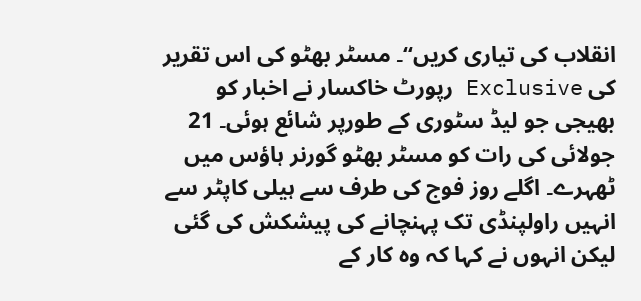انقلاب کی تیاری کریں‘‘۔ مسٹر بھٹو کی اس تقریر کی Exclusive رپورٹ خاکسار نے اخبار کو بھیجی جو لیڈ سٹوری کے طورپر شائع ہوئی۔ 21 جولائی کی رات کو مسٹر بھٹو گورنر ہاؤس میں ٹھہرے۔ اگلے روز فوج کی طرف سے ہیلی کاپٹر سے انہیں راولپنڈی تک پہنچانے کی پیشکش کی گئی لیکن انہوں نے کہا کہ وہ کار کے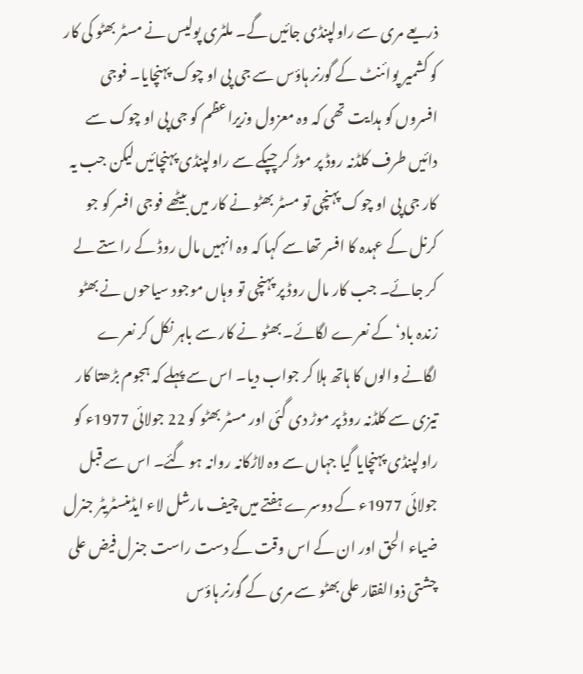ذریعے مری سے راولپنڈی جائیں گے۔ ملٹری پولیس نے مسٹر بھٹو کی کار کو کشمیر پوائنٹ کے گورنر ہاؤس سے جی پی او چوک پہنچایا۔ فوجی افسروں کو ہدایت تھی کہ وہ معزول وزیراعظم کو جی پی او چوک سے دائیں طرف کلڈنہ روڈ پر موڑ کر چپکے سے راولپنڈی پہنچائیں لیکن جب یہ کار جی پی او چوک پہنچی تو مسٹر بھٹو نے کار میں بیٹھے فوجی افسر کو جو کرنل کے عہدہ کا افسر تھا سے کہا کہ وہ انہیں مال روڈ کے راستے لے کر جائے۔ جب کار مال روڈ پر پہنچی تو وہاں موجود سیاحوں نے بھٹو زندہ باد‘ کے نعرے لگائے۔ بھٹو نے کار سے باہر نکل کر نعرے لگانے والوں کا ہاتھ ہلا کر جواب دیا۔ اس سے پہلے کہ ہجوم بڑھتا کار تیزی سے کلڈنہ روڈ پر موڑ دی گئی اور مسٹر بھٹو کو 22 جولائی 1977ء کو راولپنڈی پہنچایا گیا جہاں سے وہ لاڑکانہ روانہ ہو گئے۔ اس سے قبل جولائی 1977ء کے دوسرے ہفتے میں چیف مارشل لاء ایڈمنسٹریٹر جنرل ضیاء الحق اور ان کے اس وقت کے دست راست جنرل فیض علی چشتی ذوالفقار علی بھٹو سے مری کے گورنر ہاؤس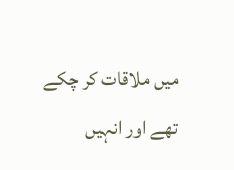میں ملاقات کر چکے تھے اور انہیں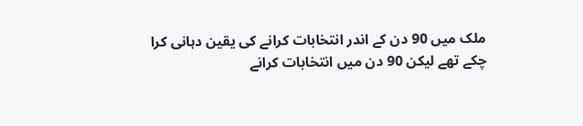ملک میں 90 دن کے اندر انتخابات کرانے کی یقین دہانی کرا چکے تھے لیکن 90 دن میں انتخابات کرانے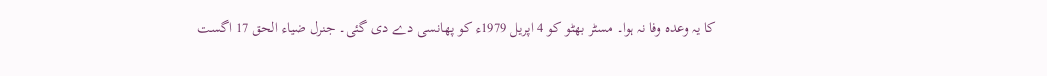کا یہ وعدہ وفا نہ ہوا۔ مسٹر بھٹو کو 4 اپریل 1979ء کو پھانسی دے دی گئی۔ جنرل ضیاء الحق 17 اگست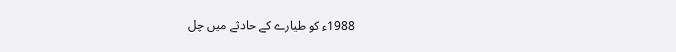1988ء کو طیارے کے حادثے میں چل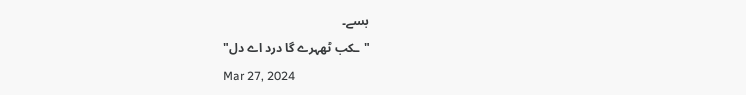بسے۔
"ـکب ٹھہرے گا درد اے دل"
Mar 27, 2024